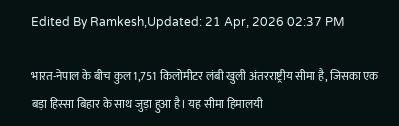Edited By Ramkesh,Updated: 21 Apr, 2026 02:37 PM

भारत-नेपाल के बीच कुल 1,751 किलोमीटर लंबी खुली अंतरराष्ट्रीय सीमा है, जिसका एक बड़ा हिस्सा बिहार के साथ जुड़ा हुआ है। यह सीमा हिमालयी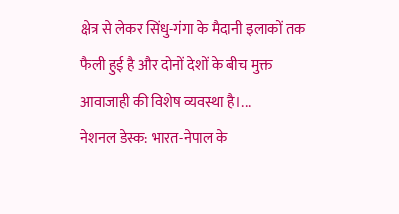क्षेत्र से लेकर सिंधु-गंगा के मैदानी इलाकों तक फैली हुई है और दोनों देशों के बीच मुक्त आवाजाही की विशेष व्यवस्था है।...
नेशनल डेस्क: भारत-नेपाल के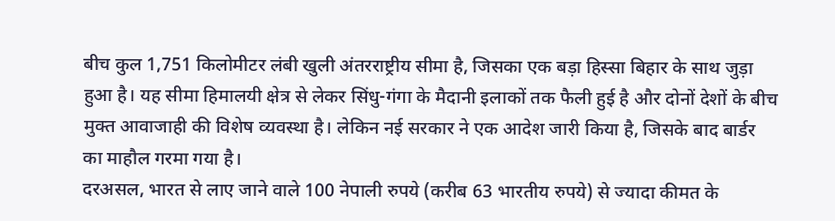बीच कुल 1,751 किलोमीटर लंबी खुली अंतरराष्ट्रीय सीमा है, जिसका एक बड़ा हिस्सा बिहार के साथ जुड़ा हुआ है। यह सीमा हिमालयी क्षेत्र से लेकर सिंधु-गंगा के मैदानी इलाकों तक फैली हुई है और दोनों देशों के बीच मुक्त आवाजाही की विशेष व्यवस्था है। लेकिन नई सरकार ने एक आदेश जारी किया है, जिसके बाद बार्डर का माहौल गरमा गया है।
दरअसल, भारत से लाए जाने वाले 100 नेपाली रुपये (करीब 63 भारतीय रुपये) से ज्यादा कीमत के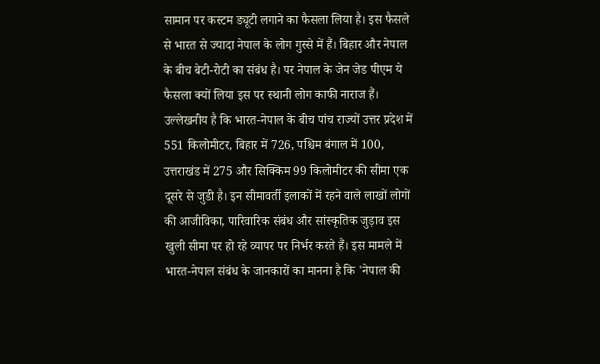सामान पर कस्टम ड्यूटी लगाने का फैसला लिया है। इस फैसले से भारत से ज्यादा नेपाल के लोग गुस्से में हैं। बिहार और नेपाल के बीच बेटी-रोटी का संबंध है। पर नेपाल के जेन जेड पीएम ये फैसला क्यों लिया इस पर स्थानी लोग काफी नाराज हैं।
उल्लेखनीय है कि भारत-नेपाल के बीच पांच राज्यों उत्तर प्रदेश में 551 किलोमीटर, बिहार में 726, पश्चिम बंगाल में 100, उत्तराखंड में 275 और सिक्किम 99 किलोमीटर की सीमा एक दूसरे से जुडी है। इन सीमावर्ती इलाकों में रहने वाले लाखों लोगों की आजीविका, पारिवारिक संबंध और सांस्कृतिक जुड़ाव इस खुली सीमा पर हो रहे व्यापर पर निर्भर करते हैं। इस मामले में भारत-नेपाल संबंध के जानकारों का मानना है कि 'नेपाल की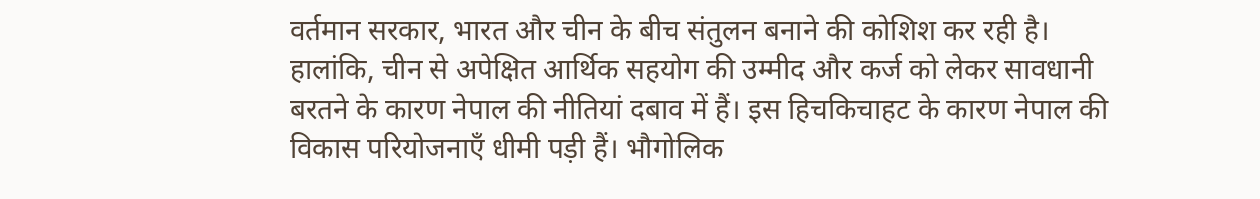वर्तमान सरकार, भारत और चीन के बीच संतुलन बनाने की कोशिश कर रही है।
हालांकि, चीन से अपेक्षित आर्थिक सहयोग की उम्मीद और कर्ज को लेकर सावधानी बरतने के कारण नेपाल की नीतियां दबाव में हैं। इस हिचकिचाहट के कारण नेपाल की विकास परियोजनाएँ धीमी पड़ी हैं। भौगोलिक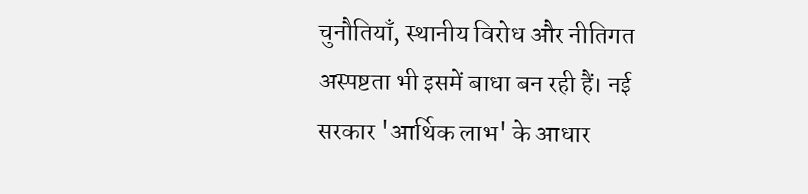चुनौतियाँ, स्थानीय विरोध और नीतिगत अस्पष्टता भी इसमें बाधा बन रही हैं। नई सरकार 'आर्थिक लाभ' के आधार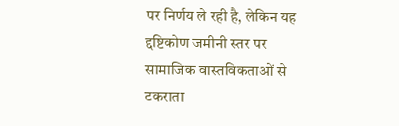पर निर्णय ले रही है, लेकिन यह द्दष्टिकोण जमीनी स्तर पर सामाजिक वास्तविकताओं से टकराता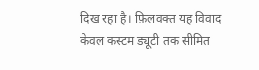दिख रहा है। फ़िलवक्त यह विवाद केवल कस्टम ड्यूटी तक सीमित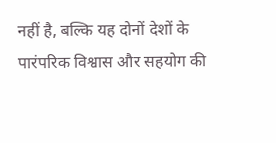नहीं है, बल्कि यह दोनों देशों के पारंपरिक विश्वास और सहयोग की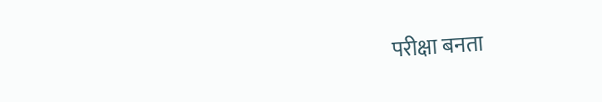परीक्षा बनता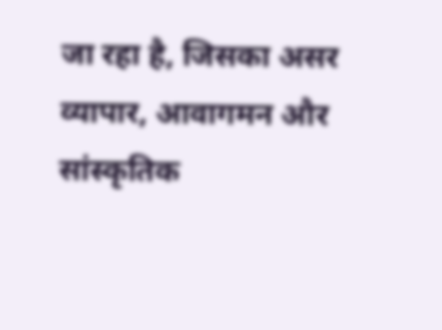जा रहा है, जिसका असर व्यापार, आवागमन और सांस्कृतिक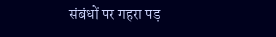संबंधों पर गहरा पड़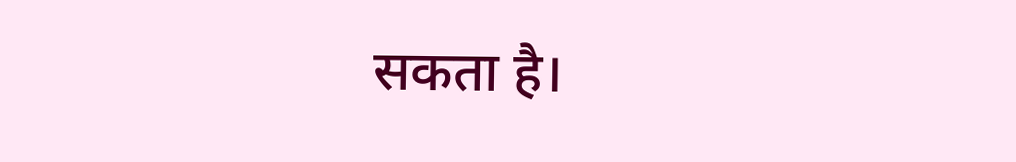सकता है।